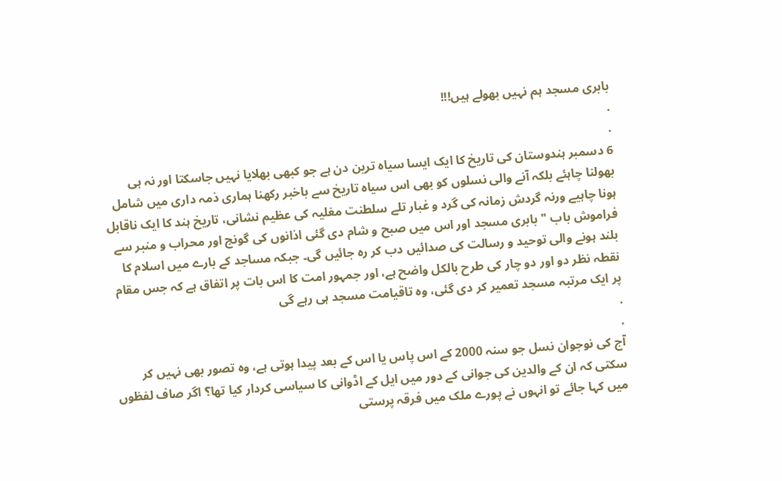بابری مسجد ہم نہیں بھولے ہیں!!!
.
.
6 دسمبر ہندوستان کی تاریخ کا ایک ایسا سیاہ ترین دن ہے جو کبھی بھلایا نہیں جاسکتا اور نہ ہی بھولنا چاہئے بلکہ آنے والی نسلوں کو بھی اس سیاہ تاریخ سے باخبر رکھنا ہماری ذمہ داری میں شامل ہونا چاہیے ورنہ گردش زمانہ کی گرد و غبار تلے سلطنت مغلیہ کی عظیم نشانی، تاریخ ہند کا ایک ناقابل فراموش باب "بابری مسجد اور اس میں صبح و شام دی گئی اذانوں کی گونج اور محراب و منبر سے بلند ہونے والی توحید و رسالت کی صدائیں دب کر رہ جائیں گی۔ جبکہ مساجد کے بارے میں اسلام کا نقطہ نظر دو اور دو چار کی طرح بالکل واضح ہے، اور جمہور امت کا اس بات پر اتفاق ہے کہ جس مقام پر ایک مرتبہ مسجد تعمیر کر دی گئی، وہ تاقیامت مسجد ہی رہے گی
.
.
آج کی نوجوان نسل جو سنہ 2000 کے اس پاس یا اس کے بعد پیدا ہوتی ہے، وہ تصور بھی نہیں کر سکتی کہ ان کے والدین کی جوانی کے دور میں ایل کے اڈوانی کا سیاسی کردار کیا تھا؟ اگر صاف لفظوں میں کہا جائے تو انہوں نے پورے ملک میں فرقہ پرستی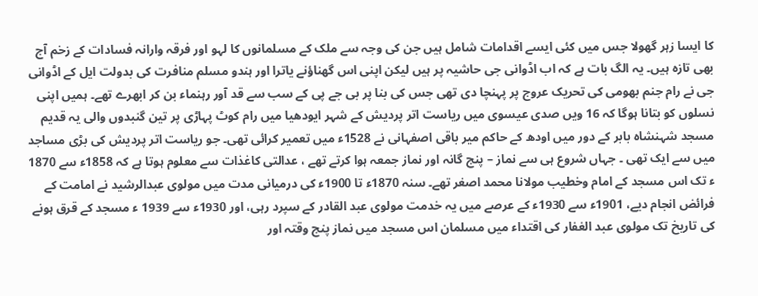کا ایسا زہر گھولا جس میں کئی ایسے اقدامات شامل ہیں جن کی وجہ سے ملک کے مسلمانوں کا لہو اور فرقہ وارانہ فسادات کے زخم آج بھی تازہ ہیں۔ یہ الگ بات ہے کہ اب اڈوانی جی حاشیہ پر ہیں لیکن اپنی اس گھناؤنے یاترا اور ہندو مسلم منافرت کی بدولت ایل کے اڈوانی جی نے رام جنم بھومی کی تحریک عروج پر پہنچا دی تھی جس کی بنا پر بی جے پی کے سب سے قد آور رہنماء بن کر ابھرے تھے۔ ہمیں اپنی نسلوں کو بتانا ہوگا کہ 16 ویں صدی عیسوی میں ریاست اتر پردیش کے شہر ایودھیا میں رام کوٹ پہاڑی پر تین گنبدوں والی یہ قدیم مسجد شہنشاہ بابر کے دور میں اودھ کے حاکم میر باقی اصفہانی نے 1528ء میں تعمیر کرائی تھی۔ جو ریاست اتر پردیش کی بڑی مساجد میں سے ایک تھی ۔ جہاں شروع ہی سے نماز – پنج گانہ اور نماز جمعہ ہوا کرتے تھے ، عدالتی کاغذات سے معلوم ہوتا ہے کہ 1858ء سے 1870 ء تک اس مسجد کے امام وخطیب مولانا محمد اصغر تھے۔ سنہ 1870ء تا 1900ء کی درمیانی مدت میں مولوی عبدالرشید نے امامت کے فرائض انجام دیے، 1901ء سے 1930ء کے عرصے میں یہ خدمت مولوی عبد القادر کے سپرد رہی، اور 1930ء سے 1939 ء مسجد کے قرق ہونے کی تاریخ تک مولوی عبد الغفار کی اقتداء میں مسلمان اس مسجد میں نماز پنج وقتہ اور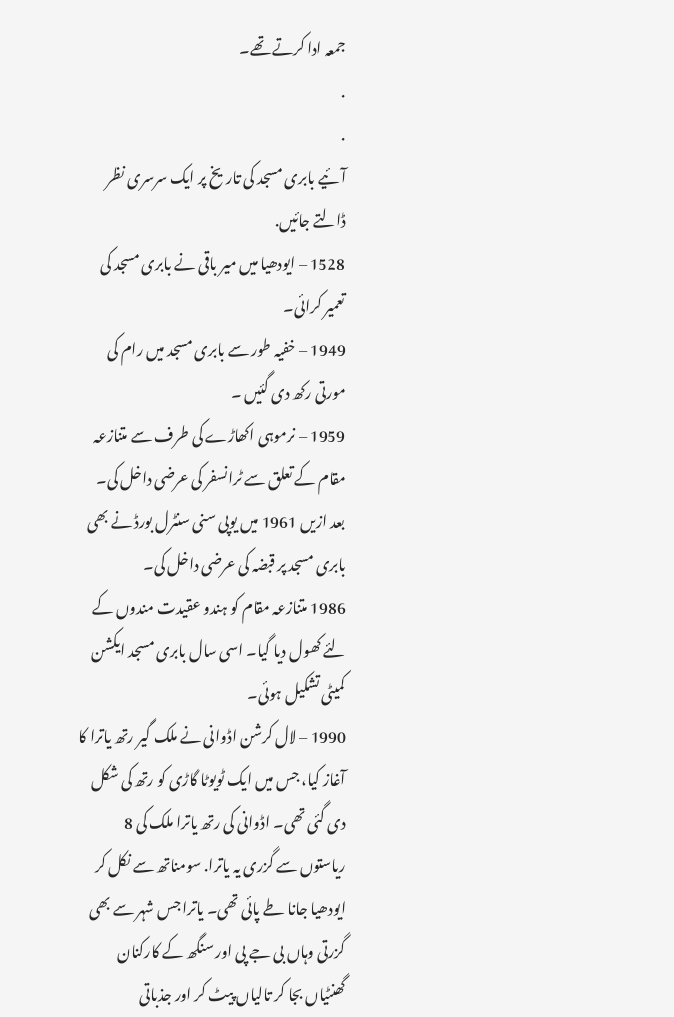جمعہ ادا کرتے تھے۔
.
.
آئیے بابری مسجد کی تاریخ پر ایک سرسری نظر ڈالتے جائیں.
1528 – ایودھیا میں میر باقی نے بابری مسجد کی تعمیر کرائی۔
1949 – خفیہ طور سے بابری مسجد میں رام کی مورتی رکھ دی گئیں ۔
1959 – نرموہی اکھاڑے کی طرف سے متنازعہ مقام کے تعلق سے ٹرانسفر کی عرضی داخل کی۔
بعد ازیں 1961 میں یوپی سنی سنٹرل بورڈ نے بھی بابری مسجد پر قبضہ کی عرضی داخل کی۔
1986 متنازعہ مقام کو ہندو عقیدت مندوں کے لئے کھول دیا گیا۔ اسی سال بابری مسجد ایکشن کمیٹی تشکیل ہوئی۔
1990 – لال کرشن اڈوانی نے ملک گیر رتھ یاترا کا آغاز کیا، جس میں ایک ٹویوٹا گاڑی کو رتھ کی شکل دی گئی تھی۔ اڈوانی کی رتھ یاترا ملک کی 8 ریاستوں سے گزری یہ یاترا. سومناتھ سے نکل کر ایودھیا جانا طے پائی تھی۔ یاترا جس شہر سے بھی گزرتی وہاں بی جے پی اور سنگھ کے کارکنان گھنٹیاں بجا کر تالیاں پیٹ کر اور جذباتی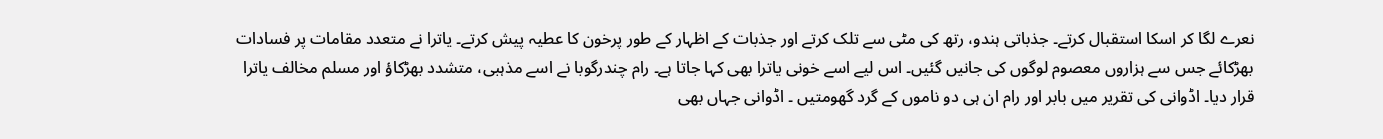نعرے لگا کر اسکا استقبال کرتے۔ جذباتی ہندو، رتھ کی مٹی سے تلک کرتے اور جذبات کے اظہار کے طور پرخون کا عطیہ پیش کرتے۔ یاترا نے متعدد مقامات پر فسادات بھڑکائے جس سے ہزاروں معصوم لوگوں کی جانیں گئیں۔ اس لیے اسے خونی یاترا بھی کہا جاتا ہے۔ رام چندرگوبا نے اسے مذہبی، متشدد بھڑکاؤ اور مسلم مخالف یاترا قرار دیا۔ اڈوانی کی تقریر میں بابر اور رام ان ہی دو ناموں کے گرد گھومتیں ۔ اڈوانی جہاں بھی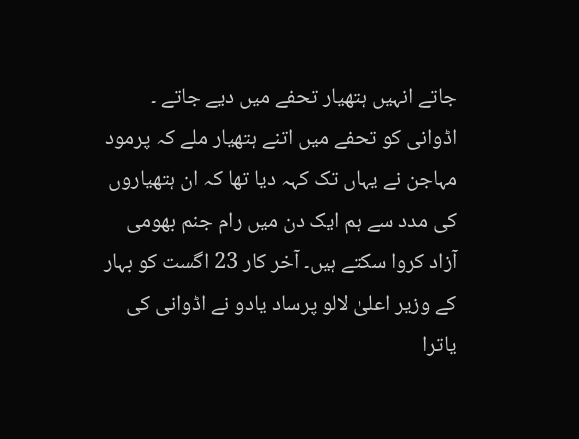جاتے انہیں ہتھیار تحفے میں دیے جاتے ۔ اڈوانی کو تحفے میں اتنے ہتھیار ملے کہ پرمود مہاجن نے یہاں تک کہہ دیا تھا کہ ان ہتھیاروں کی مدد سے ہم ایک دن میں رام جنم بھومی آزاد کروا سکتے ہیں۔ آخر کار 23 اگست کو بہار کے وزیر اعلیٰ لالو پرساد یادو نے اڈوانی کی یاترا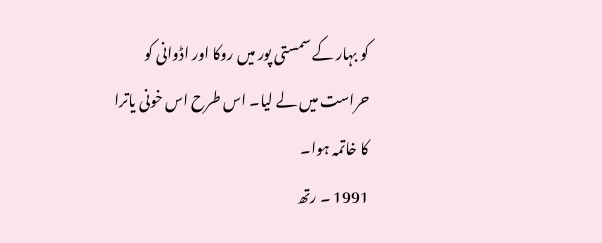کو بہار کے سمستی پور میں روکا اور اڈوانی کو حراست میں لے لیا۔ اس طرح اس خونی یاترا کا خاتمہ ہوا۔
1991 ۔ رتھ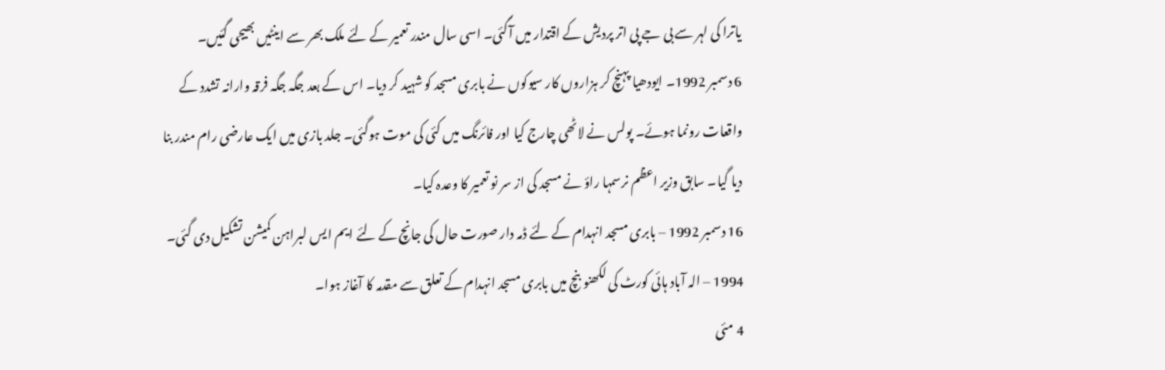یاترا کی لہر سے بی جے پی اتر پردیش کے اقتدار میں آگئی۔ اسی سال مندر تعمیر کے لئے ملک بھر سے اینٹیں بھیجی گئیں۔
6 دسمبر 1992۔ ایودھیا پہنچ کر ہزاروں کار سیوکوں نے بابری مسجد کو شہید کر دیا۔ اس کے بعد جگہ جگہ فرقہ وارانہ تشدد کے واقعات رونما ہوئے۔ پولس نے لاٹھی چارج کیا اور فائرنگ میں کئی کی موت ہوگئی۔ جلد بازی میں ایک عارضی رام مندر بنا دیا گیا۔ سابق وزیر اعظم نرسمہا راؤ نے مسجد کی از سر نو تعمیر کا وعدہ کیا۔
16 دسمبر 1992 – بابری مسجد انہدام کے لئے ڈمہ دار صورت حال کی جانچ کے لئے ایم ایس لبراہن کمیشن تشکیل دی گئی۔
1994 – الہ آباد ہائی کورٹ کی لکھنو بنچ میں بابری مسجد انہدام کے تعلق سے مقدمہ کا آغاز ہوا۔
4 مئی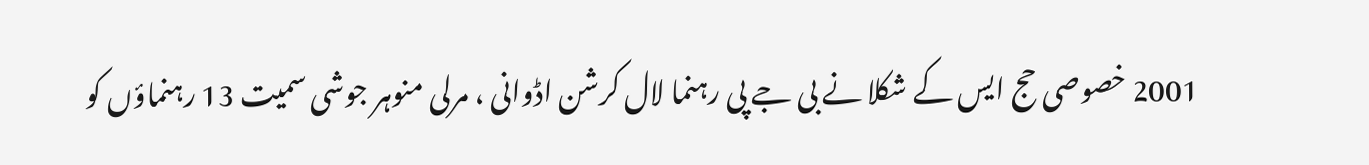2001 خصوصی حج ایس کے شکلا نے بی جے پی رہنما لال کرشن اڈوانی ، مرلی منوہر جوشی سمیت 13 رہنماؤں کو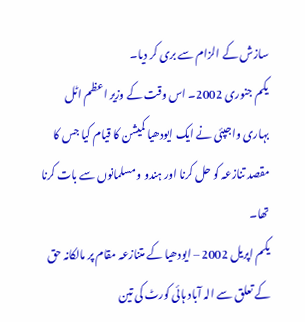سازش کے الزام سے بری کر دیا۔
یکم جنوری 2002۔ اس وقت کے وزیر اعظم اٹل بہاری واجپئی نے ایک ایودھیا کمیشن کا قیام کیا جس کا مقصد تنازعہ کو حل کرنا اور ہندو و مسلمانوں سے بات کرنا تھا۔
یکم اپریل 2002 – ایودھیا کے متنازعہ مقام پر مالکانہ حق کے تعلق سے الہ آباد ہائی کورٹ کی تین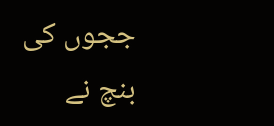ججوں کی بنچ نے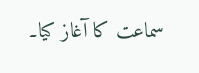سماعت کا آغاز کیا۔